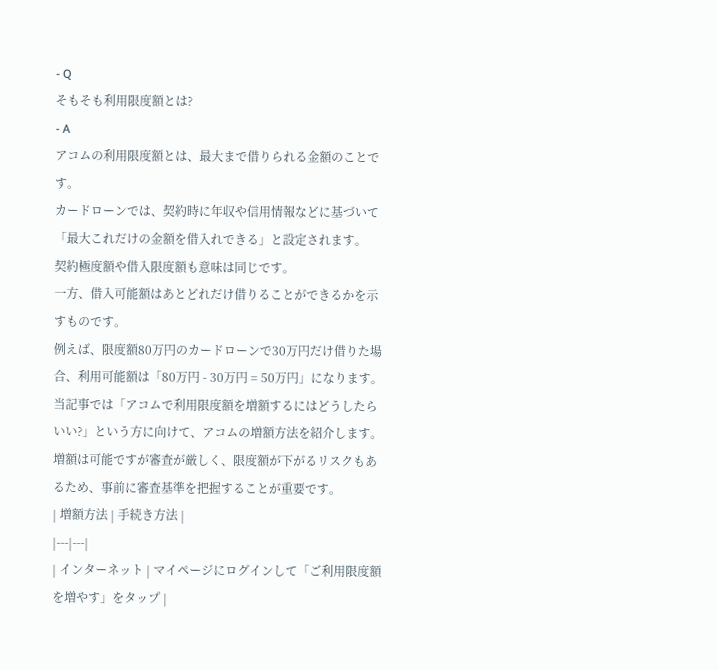- Q
そもそも利用限度額とは?
- A
アコムの利用限度額とは、最大まで借りられる金額のことです。
カードローンでは、契約時に年収や信用情報などに基づいて「最大これだけの金額を借入れできる」と設定されます。
契約極度額や借入限度額も意味は同じです。
一方、借入可能額はあとどれだけ借りることができるかを示すものです。
例えば、限度額80万円のカードローンで30万円だけ借りた場合、利用可能額は「80万円 - 30万円 = 50万円」になります。
当記事では「アコムで利用限度額を増額するにはどうしたらいい?」という方に向けて、アコムの増額方法を紹介します。
増額は可能ですが審査が厳しく、限度額が下がるリスクもあるため、事前に審査基準を把握することが重要です。
| 増額方法 | 手続き方法 |
|---|---|
| インターネット | マイページにログインして「ご利用限度額を増やす」をタップ |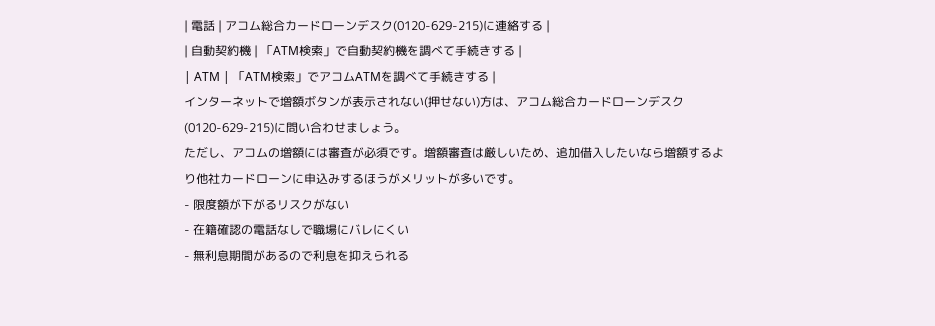| 電話 | アコム総合カードローンデスク(0120-629-215)に連絡する |
| 自動契約機 | 「ATM検索」で自動契約機を調べて手続きする |
| ATM | 「ATM検索」でアコムATMを調べて手続きする |
インターネットで増額ボタンが表示されない(押せない)方は、アコム総合カードローンデスク(0120-629-215)に問い合わせましょう。
ただし、アコムの増額には審査が必須です。増額審査は厳しいため、追加借入したいなら増額するより他社カードローンに申込みするほうがメリットが多いです。
- 限度額が下がるリスクがない
- 在籍確認の電話なしで職場にバレにくい
- 無利息期間があるので利息を抑えられる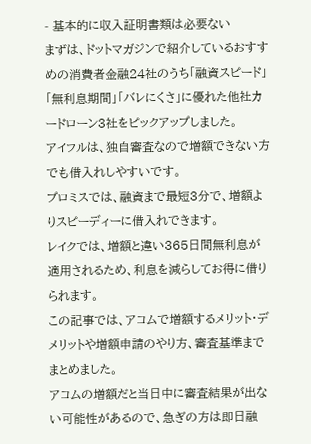- 基本的に収入証明書類は必要ない
まずは、ドットマガジンで紹介しているおすすめの消費者金融24社のうち「融資スピード」「無利息期間」「バレにくさ」に優れた他社カードローン3社をピックアップしました。
アイフルは、独自審査なので増額できない方でも借入れしやすいです。
プロミスでは、融資まで最短3分で、増額よりスピーディーに借入れできます。
レイクでは、増額と違い365日間無利息が適用されるため、利息を減らしてお得に借りられます。
この記事では、アコムで増額するメリット・デメリットや増額申請のやり方、審査基準までまとめました。
アコムの増額だと当日中に審査結果が出ない可能性があるので、急ぎの方は即日融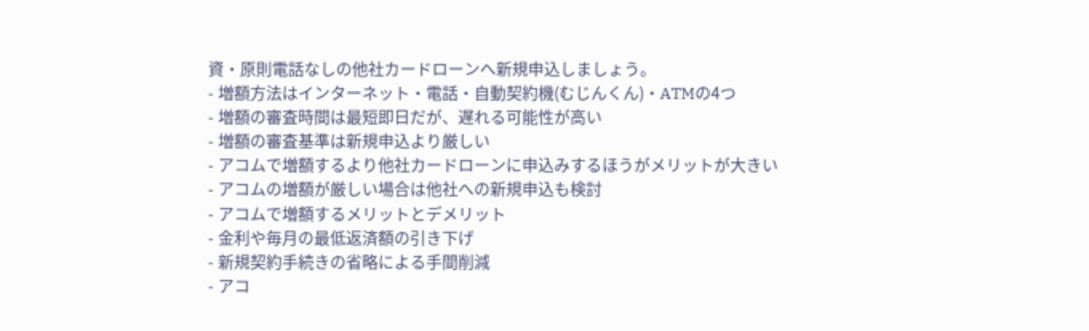資・原則電話なしの他社カードローンへ新規申込しましょう。
- 増額方法はインターネット・電話・自動契約機(むじんくん)・ATMの4つ
- 増額の審査時間は最短即日だが、遅れる可能性が高い
- 増額の審査基準は新規申込より厳しい
- アコムで増額するより他社カードローンに申込みするほうがメリットが大きい
- アコムの増額が厳しい場合は他社への新規申込も検討
- アコムで増額するメリットとデメリット
- 金利や毎月の最低返済額の引き下げ
- 新規契約手続きの省略による手間削減
- アコ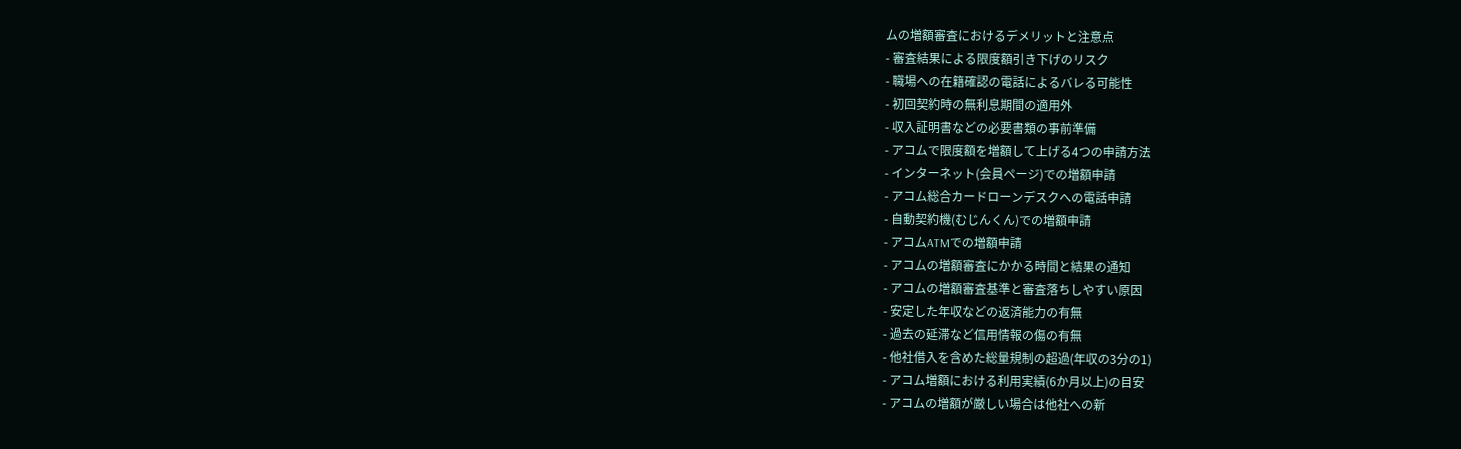ムの増額審査におけるデメリットと注意点
- 審査結果による限度額引き下げのリスク
- 職場への在籍確認の電話によるバレる可能性
- 初回契約時の無利息期間の適用外
- 収入証明書などの必要書類の事前準備
- アコムで限度額を増額して上げる4つの申請方法
- インターネット(会員ページ)での増額申請
- アコム総合カードローンデスクへの電話申請
- 自動契約機(むじんくん)での増額申請
- アコムATMでの増額申請
- アコムの増額審査にかかる時間と結果の通知
- アコムの増額審査基準と審査落ちしやすい原因
- 安定した年収などの返済能力の有無
- 過去の延滞など信用情報の傷の有無
- 他社借入を含めた総量規制の超過(年収の3分の1)
- アコム増額における利用実績(6か月以上)の目安
- アコムの増額が厳しい場合は他社への新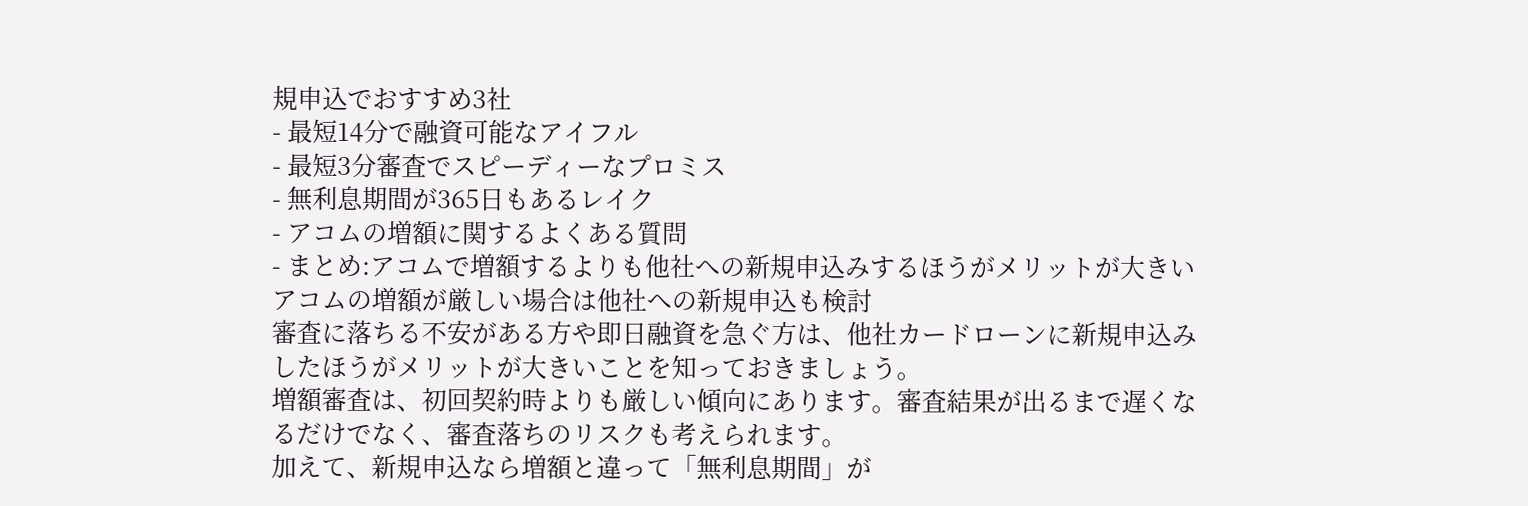規申込でおすすめ3社
- 最短14分で融資可能なアイフル
- 最短3分審査でスピーディーなプロミス
- 無利息期間が365日もあるレイク
- アコムの増額に関するよくある質問
- まとめ:アコムで増額するよりも他社への新規申込みするほうがメリットが大きい
アコムの増額が厳しい場合は他社への新規申込も検討
審査に落ちる不安がある方や即日融資を急ぐ方は、他社カードローンに新規申込みしたほうがメリットが大きいことを知っておきましょう。
増額審査は、初回契約時よりも厳しい傾向にあります。審査結果が出るまで遅くなるだけでなく、審査落ちのリスクも考えられます。
加えて、新規申込なら増額と違って「無利息期間」が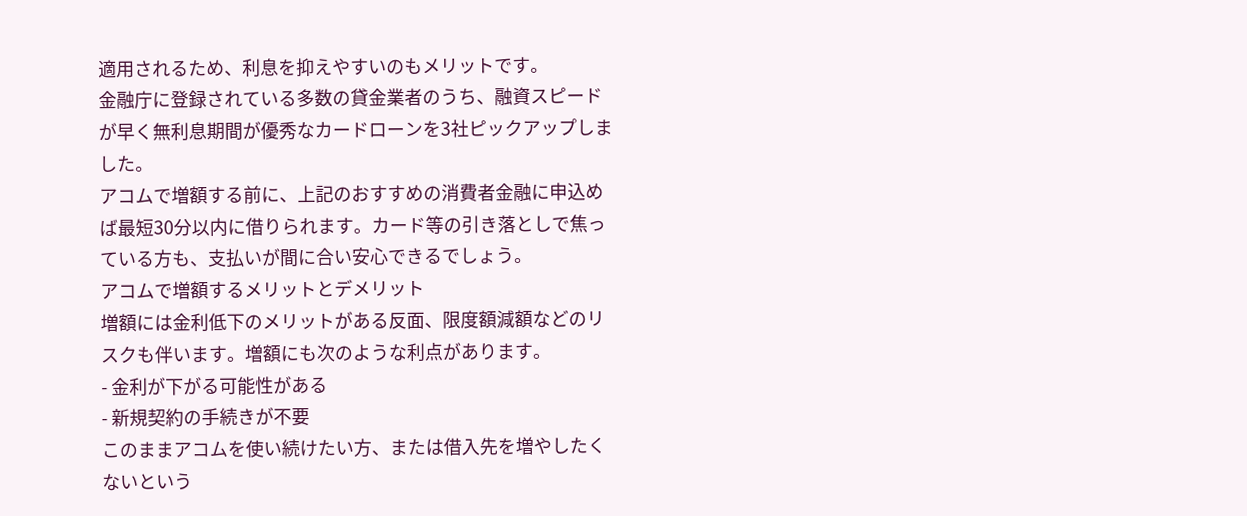適用されるため、利息を抑えやすいのもメリットです。
金融庁に登録されている多数の貸金業者のうち、融資スピードが早く無利息期間が優秀なカードローンを3社ピックアップしました。
アコムで増額する前に、上記のおすすめの消費者金融に申込めば最短30分以内に借りられます。カード等の引き落としで焦っている方も、支払いが間に合い安心できるでしょう。
アコムで増額するメリットとデメリット
増額には金利低下のメリットがある反面、限度額減額などのリスクも伴います。増額にも次のような利点があります。
- 金利が下がる可能性がある
- 新規契約の手続きが不要
このままアコムを使い続けたい方、または借入先を増やしたくないという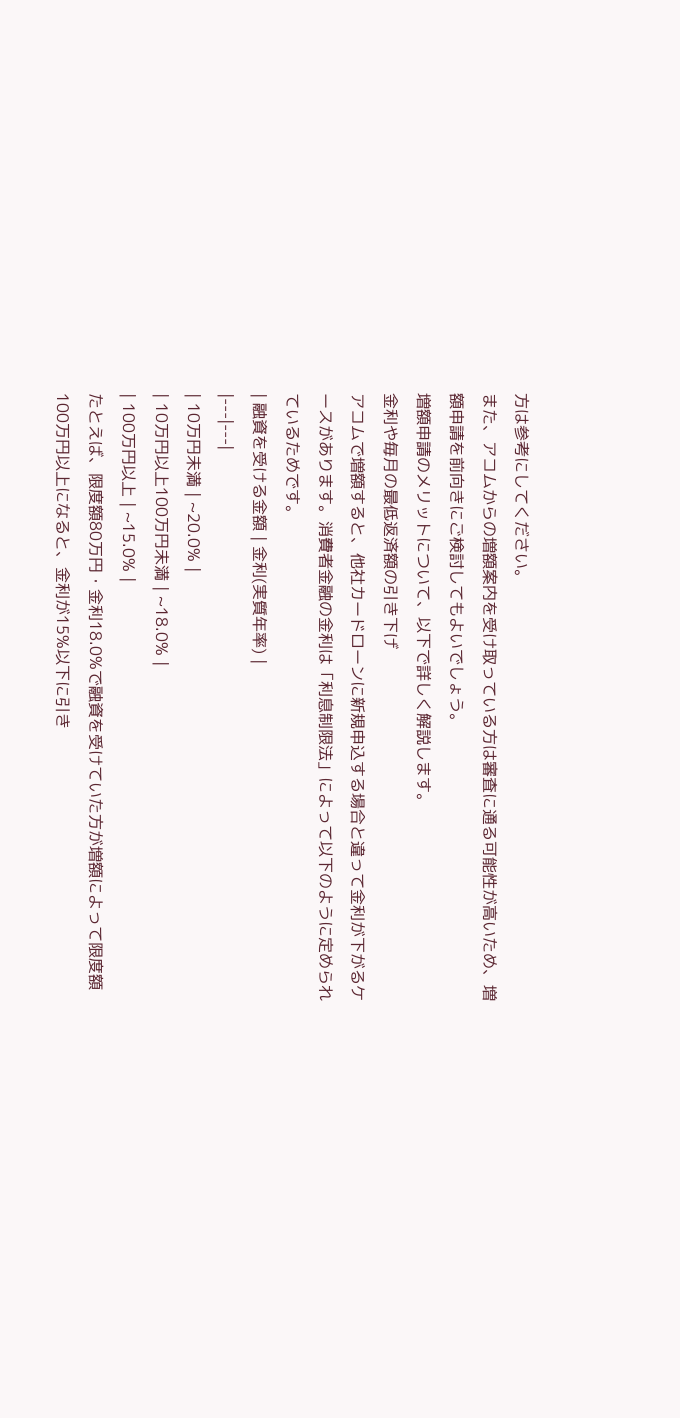方は参考にしてください。
また、アコムからの増額案内を受け取っている方は審査に通る可能性が高いため、増額申請を前向きにご検討してもよいでしょう。
増額申請のメリットについて、以下で詳しく解説します。
金利や毎月の最低返済額の引き下げ
アコムで増額すると、他社カードローンに新規申込する場合と違って金利が下がるケースがあります。消費者金融の金利は「利息制限法」によって以下のように定められているためです。
| 融資を受ける金額 | 金利(実質年率) |
|---|---|
| 10万円未満 | ~20.0% |
| 10万円以上100万円未満 | ~18.0% |
| 100万円以上 | ~15.0% |
たとえば、限度額80万円・金利18.0%で融資を受けていた方が増額によって限度額100万円以上になると、金利が15%以下に引き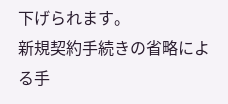下げられます。
新規契約手続きの省略による手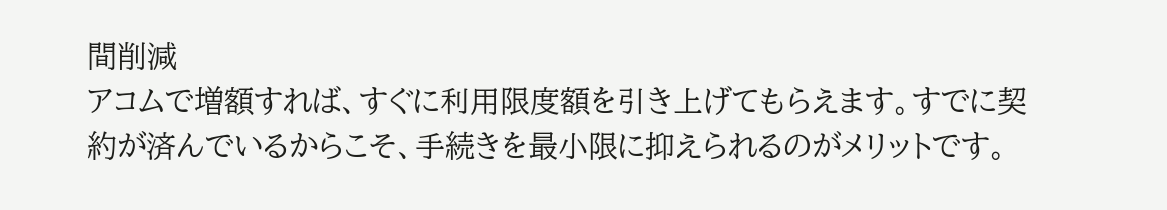間削減
アコムで増額すれば、すぐに利用限度額を引き上げてもらえます。すでに契約が済んでいるからこそ、手続きを最小限に抑えられるのがメリットです。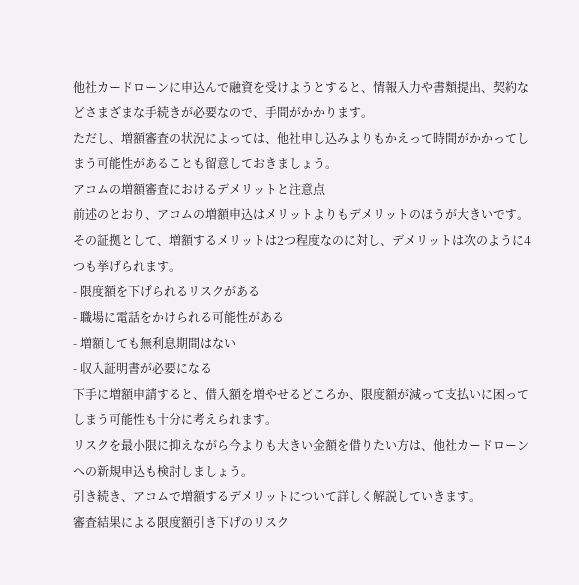他社カードローンに申込んで融資を受けようとすると、情報入力や書類提出、契約などさまざまな手続きが必要なので、手間がかかります。
ただし、増額審査の状況によっては、他社申し込みよりもかえって時間がかかってしまう可能性があることも留意しておきましょう。
アコムの増額審査におけるデメリットと注意点
前述のとおり、アコムの増額申込はメリットよりもデメリットのほうが大きいです。
その証拠として、増額するメリットは2つ程度なのに対し、デメリットは次のように4つも挙げられます。
- 限度額を下げられるリスクがある
- 職場に電話をかけられる可能性がある
- 増額しても無利息期間はない
- 収入証明書が必要になる
下手に増額申請すると、借入額を増やせるどころか、限度額が減って支払いに困ってしまう可能性も十分に考えられます。
リスクを最小限に抑えながら今よりも大きい金額を借りたい方は、他社カードローンへの新規申込も検討しましょう。
引き続き、アコムで増額するデメリットについて詳しく解説していきます。
審査結果による限度額引き下げのリスク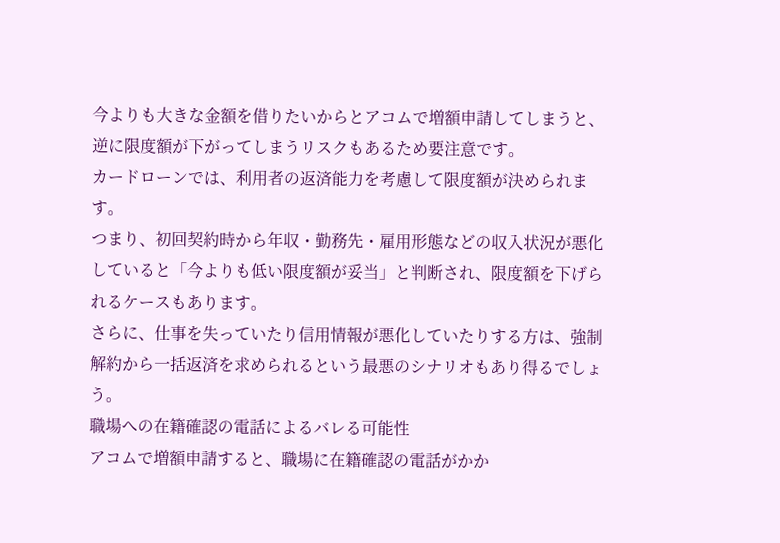今よりも大きな金額を借りたいからとアコムで増額申請してしまうと、逆に限度額が下がってしまうリスクもあるため要注意です。
カードローンでは、利用者の返済能力を考慮して限度額が決められます。
つまり、初回契約時から年収・勤務先・雇用形態などの収入状況が悪化していると「今よりも低い限度額が妥当」と判断され、限度額を下げられるケースもあります。
さらに、仕事を失っていたり信用情報が悪化していたりする方は、強制解約から一括返済を求められるという最悪のシナリオもあり得るでしょう。
職場への在籍確認の電話によるバレる可能性
アコムで増額申請すると、職場に在籍確認の電話がかか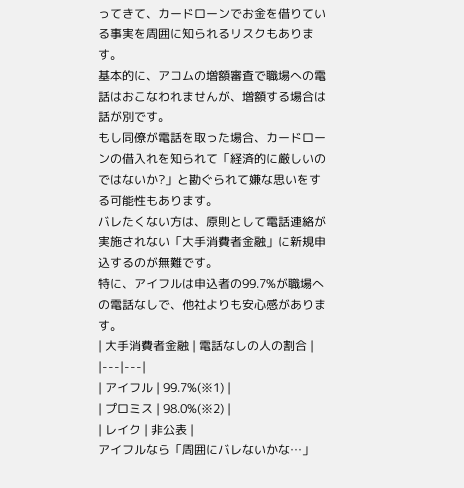ってきて、カードローンでお金を借りている事実を周囲に知られるリスクもあります。
基本的に、アコムの増額審査で職場への電話はおこなわれませんが、増額する場合は話が別です。
もし同僚が電話を取った場合、カードローンの借入れを知られて「経済的に厳しいのではないか?」と勘ぐられて嫌な思いをする可能性もあります。
バレたくない方は、原則として電話連絡が実施されない「大手消費者金融」に新規申込するのが無難です。
特に、アイフルは申込者の99.7%が職場への電話なしで、他社よりも安心感があります。
| 大手消費者金融 | 電話なしの人の割合 |
|---|---|
| アイフル | 99.7%(※1) |
| プロミス | 98.0%(※2) |
| レイク | 非公表 |
アイフルなら「周囲にバレないかな…」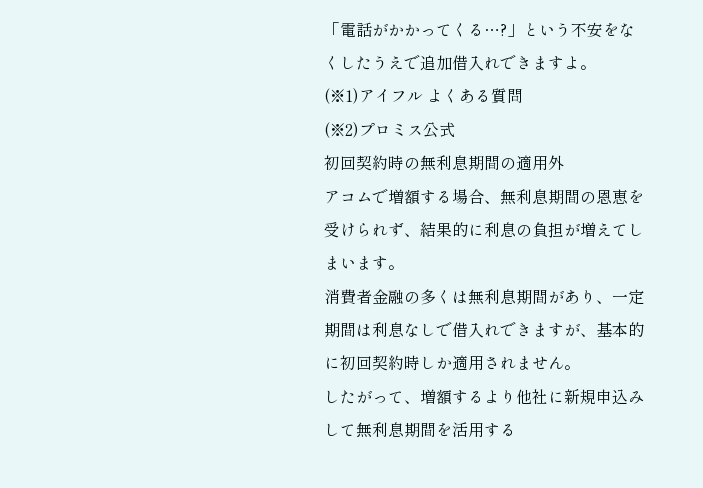「電話がかかってくる…?」という不安をなくしたうえで追加借入れできますよ。
(※1)アイフル よくある質問
(※2)プロミス公式
初回契約時の無利息期間の適用外
アコムで増額する場合、無利息期間の恩恵を受けられず、結果的に利息の負担が増えてしまいます。
消費者金融の多くは無利息期間があり、一定期間は利息なしで借入れできますが、基本的に初回契約時しか適用されません。
したがって、増額するより他社に新規申込みして無利息期間を活用する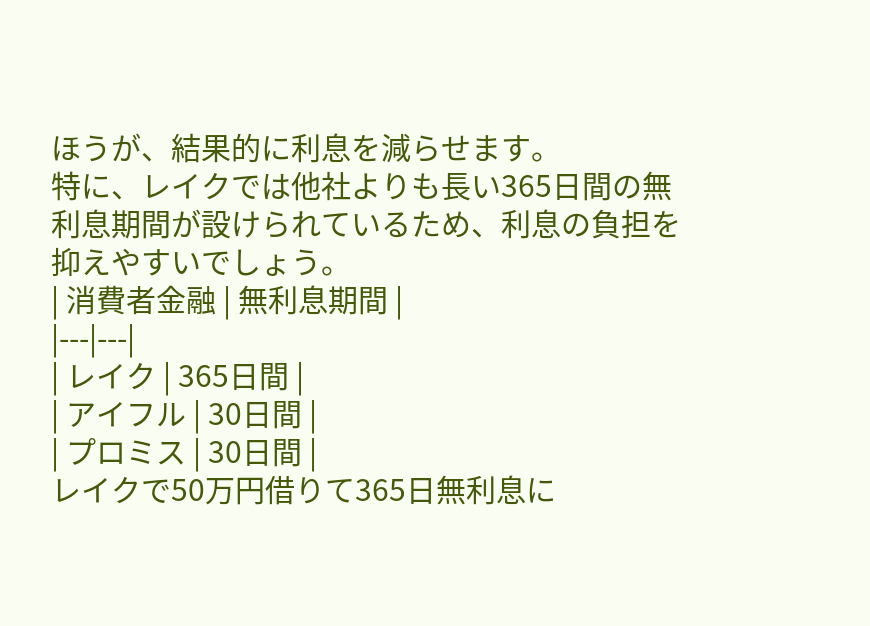ほうが、結果的に利息を減らせます。
特に、レイクでは他社よりも長い365日間の無利息期間が設けられているため、利息の負担を抑えやすいでしょう。
| 消費者金融 | 無利息期間 |
|---|---|
| レイク | 365日間 |
| アイフル | 30日間 |
| プロミス | 30日間 |
レイクで50万円借りて365日無利息に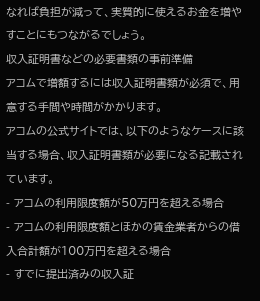なれば負担が減って、実質的に使えるお金を増やすことにもつながるでしょう。
収入証明書などの必要書類の事前準備
アコムで増額するには収入証明書類が必須で、用意する手間や時間がかかります。
アコムの公式サイトでは、以下のようなケースに該当する場合、収入証明書類が必要になる記載されています。
- アコムの利用限度額が50万円を超える場合
- アコムの利用限度額とほかの賃金業者からの借入合計額が100万円を超える場合
- すでに提出済みの収入証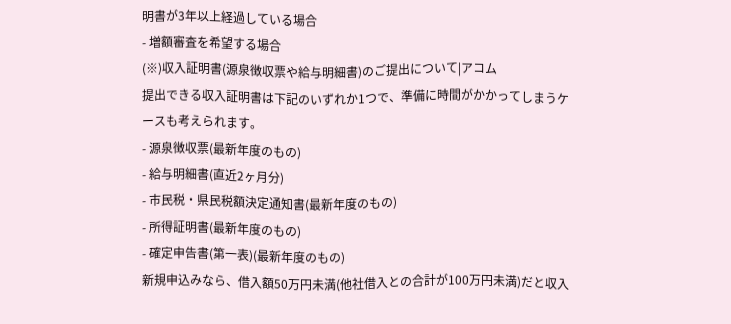明書が3年以上経過している場合
- 増額審査を希望する場合
(※)収入証明書(源泉徴収票や給与明細書)のご提出について|アコム
提出できる収入証明書は下記のいずれか1つで、準備に時間がかかってしまうケースも考えられます。
- 源泉徴収票(最新年度のもの)
- 給与明細書(直近2ヶ月分)
- 市民税・県民税額決定通知書(最新年度のもの)
- 所得証明書(最新年度のもの)
- 確定申告書(第一表)(最新年度のもの)
新規申込みなら、借入額50万円未満(他社借入との合計が100万円未満)だと収入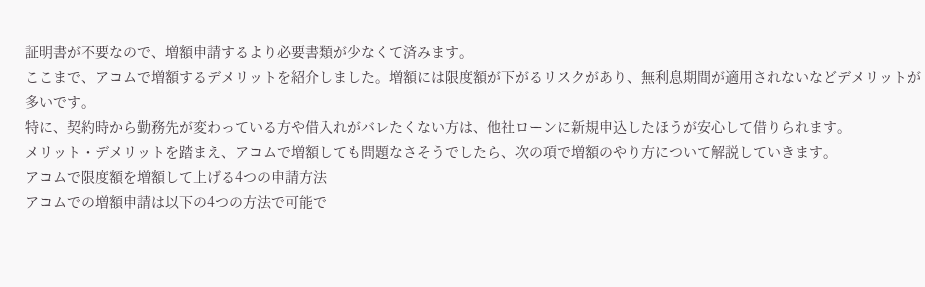証明書が不要なので、増額申請するより必要書類が少なくて済みます。
ここまで、アコムで増額するデメリットを紹介しました。増額には限度額が下がるリスクがあり、無利息期間が適用されないなどデメリットが多いです。
特に、契約時から勤務先が変わっている方や借入れがバレたくない方は、他社ローンに新規申込したほうが安心して借りられます。
メリット・デメリットを踏まえ、アコムで増額しても問題なさそうでしたら、次の項で増額のやり方について解説していきます。
アコムで限度額を増額して上げる4つの申請方法
アコムでの増額申請は以下の4つの方法で可能で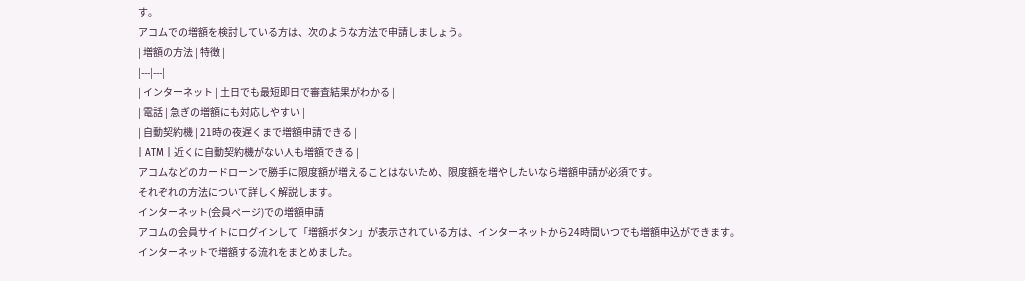す。
アコムでの増額を検討している方は、次のような方法で申請しましょう。
| 増額の方法 | 特徴 |
|---|---|
| インターネット | 土日でも最短即日で審査結果がわかる |
| 電話 | 急ぎの増額にも対応しやすい |
| 自動契約機 | 21時の夜遅くまで増額申請できる |
| ATM | 近くに自動契約機がない人も増額できる |
アコムなどのカードローンで勝手に限度額が増えることはないため、限度額を増やしたいなら増額申請が必須です。
それぞれの方法について詳しく解説します。
インターネット(会員ページ)での増額申請
アコムの会員サイトにログインして「増額ボタン」が表示されている方は、インターネットから24時間いつでも増額申込ができます。
インターネットで増額する流れをまとめました。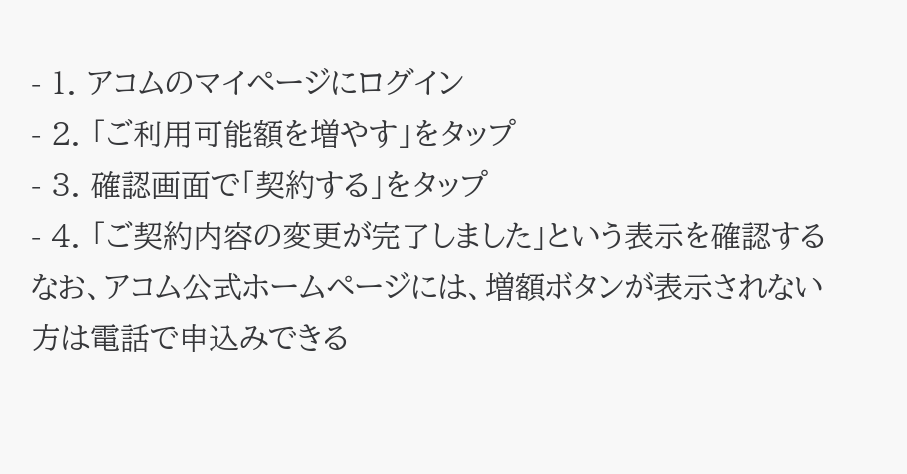- 1. アコムのマイページにログイン
- 2. 「ご利用可能額を増やす」をタップ
- 3. 確認画面で「契約する」をタップ
- 4. 「ご契約内容の変更が完了しました」という表示を確認する
なお、アコム公式ホームページには、増額ボタンが表示されない方は電話で申込みできる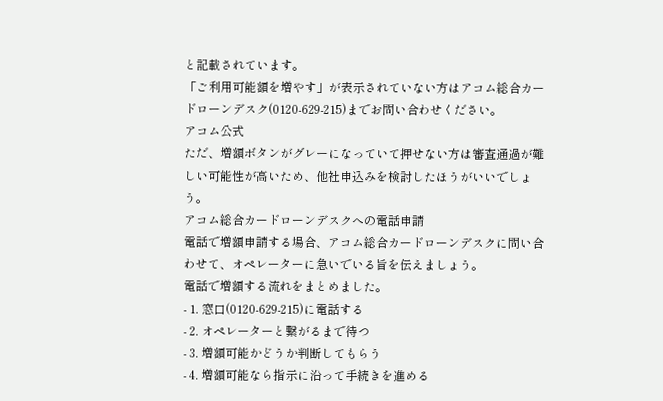と記載されています。
「ご利用可能額を増やす」が表示されていない方はアコム総合カードローンデスク(0120-629-215)までお問い合わせください。
アコム公式
ただ、増額ボタンがグレーになっていて押せない方は審査通過が難しい可能性が高いため、他社申込みを検討したほうがいいでしょう。
アコム総合カードローンデスクへの電話申請
電話で増額申請する場合、アコム総合カードローンデスクに問い合わせて、オペレーターに急いでいる旨を伝えましょう。
電話で増額する流れをまとめました。
- 1. 窓口(0120-629-215)に電話する
- 2. オペレーターと繋がるまで待つ
- 3. 増額可能かどうか判断してもらう
- 4. 増額可能なら指示に沿って手続きを進める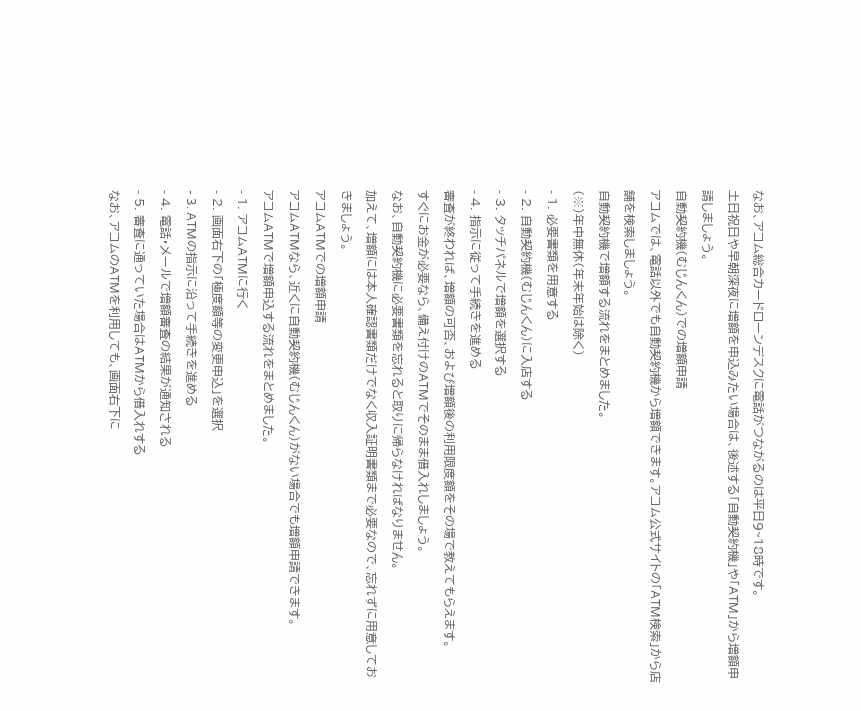なお、アコム総合カードローンデスクに電話がつながるのは平日9~18時です。
土日祝日や早朝深夜に増額を申込みたい場合は、後述する「自動契約機」や「ATM」から増額申請しましょう。
自動契約機(むじんくん)での増額申請
アコムでは、電話以外でも自動契約機から増額できます。アコム公式サイトの「ATM検索」から店舗を検索しましょう。
自動契約機で増額する流れをまとめました。
(※)年中無休(年末年始は除く)
- 1. 必要書類を用意する
- 2. 自動契約機(むじんくん)に入店する
- 3. タッチパネルで増額を選択する
- 4. 指示に従って手続きを進める
審査が終われば、増額の可否、および増額後の利用限度額をその場で教えてもらえます。
すぐにお金が必要なら、備え付けのATMでそのまま借入れしましょう。
なお、自動契約機に必要書類を忘れると取りに帰らなければなりません。
加えて、増額には本人確認書類だけでなく収入証明書類まで必要なので、忘れずに用意しておきましょう。
アコムATMでの増額申請
アコムATMなら、近くに自動契約機(むじんくん)がない場合でも増額申請できます。
アコムATMで増額申込する流れをまとめました。
- 1. アコムATMに行く
- 2. 画面右下の「極度額等の変更申込」を選択
- 3. ATMの指示に沿って手続きを進める
- 4. 電話・メールで増額審査の結果が通知される
- 5. 審査に通っていた場合はATMから借入れする
なお、アコムのATMを利用しても、画面右下に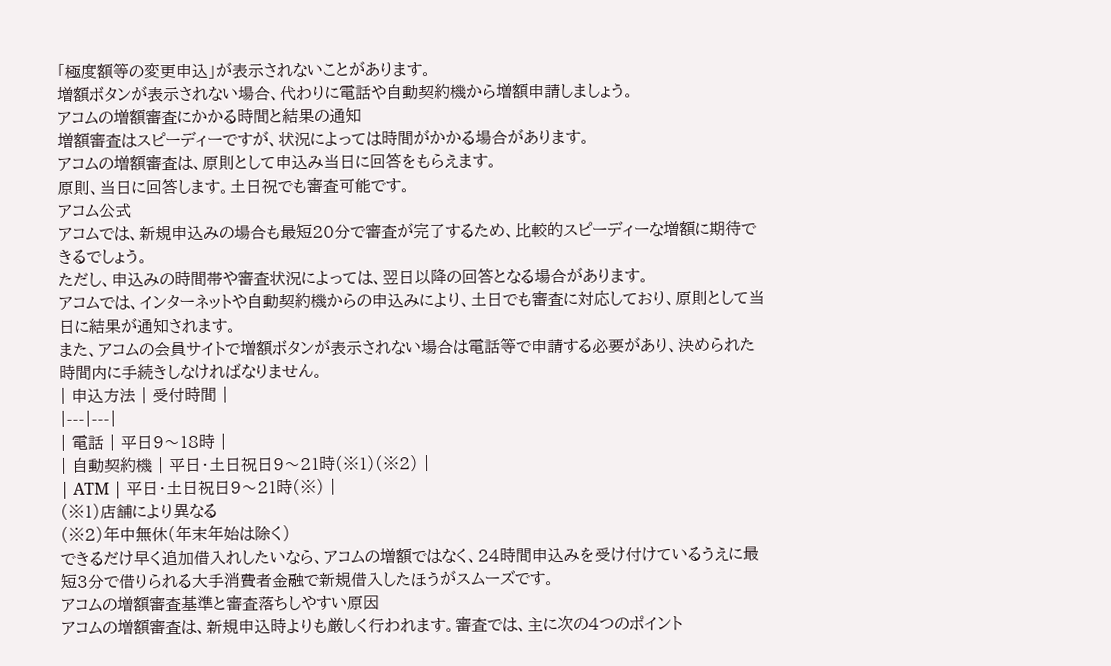「極度額等の変更申込」が表示されないことがあります。
増額ボタンが表示されない場合、代わりに電話や自動契約機から増額申請しましょう。
アコムの増額審査にかかる時間と結果の通知
増額審査はスピーディーですが、状況によっては時間がかかる場合があります。
アコムの増額審査は、原則として申込み当日に回答をもらえます。
原則、当日に回答します。土日祝でも審査可能です。
アコム公式
アコムでは、新規申込みの場合も最短20分で審査が完了するため、比較的スピーディーな増額に期待できるでしょう。
ただし、申込みの時間帯や審査状況によっては、翌日以降の回答となる場合があります。
アコムでは、インターネットや自動契約機からの申込みにより、土日でも審査に対応しており、原則として当日に結果が通知されます。
また、アコムの会員サイトで増額ボタンが表示されない場合は電話等で申請する必要があり、決められた時間内に手続きしなければなりません。
| 申込方法 | 受付時間 |
|---|---|
| 電話 | 平日9〜18時 |
| 自動契約機 | 平日・土日祝日9〜21時(※1)(※2) |
| ATM | 平日・土日祝日9〜21時(※) |
(※1)店舗により異なる
(※2)年中無休(年末年始は除く)
できるだけ早く追加借入れしたいなら、アコムの増額ではなく、24時間申込みを受け付けているうえに最短3分で借りられる大手消費者金融で新規借入したほうがスムーズです。
アコムの増額審査基準と審査落ちしやすい原因
アコムの増額審査は、新規申込時よりも厳しく行われます。審査では、主に次の4つのポイント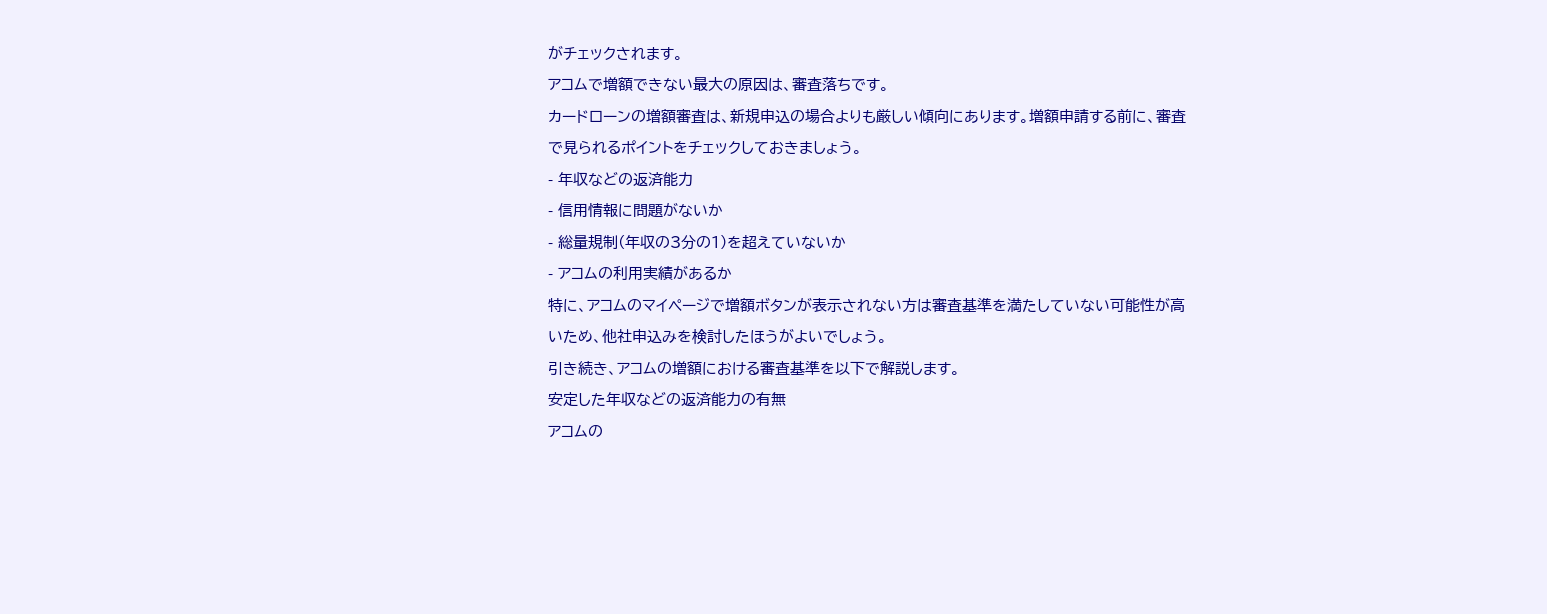がチェックされます。
アコムで増額できない最大の原因は、審査落ちです。
カードローンの増額審査は、新規申込の場合よりも厳しい傾向にあります。増額申請する前に、審査で見られるポイントをチェックしておきましょう。
- 年収などの返済能力
- 信用情報に問題がないか
- 総量規制(年収の3分の1)を超えていないか
- アコムの利用実績があるか
特に、アコムのマイページで増額ボタンが表示されない方は審査基準を満たしていない可能性が高いため、他社申込みを検討したほうがよいでしょう。
引き続き、アコムの増額における審査基準を以下で解説します。
安定した年収などの返済能力の有無
アコムの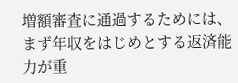増額審査に通過するためには、まず年収をはじめとする返済能力が重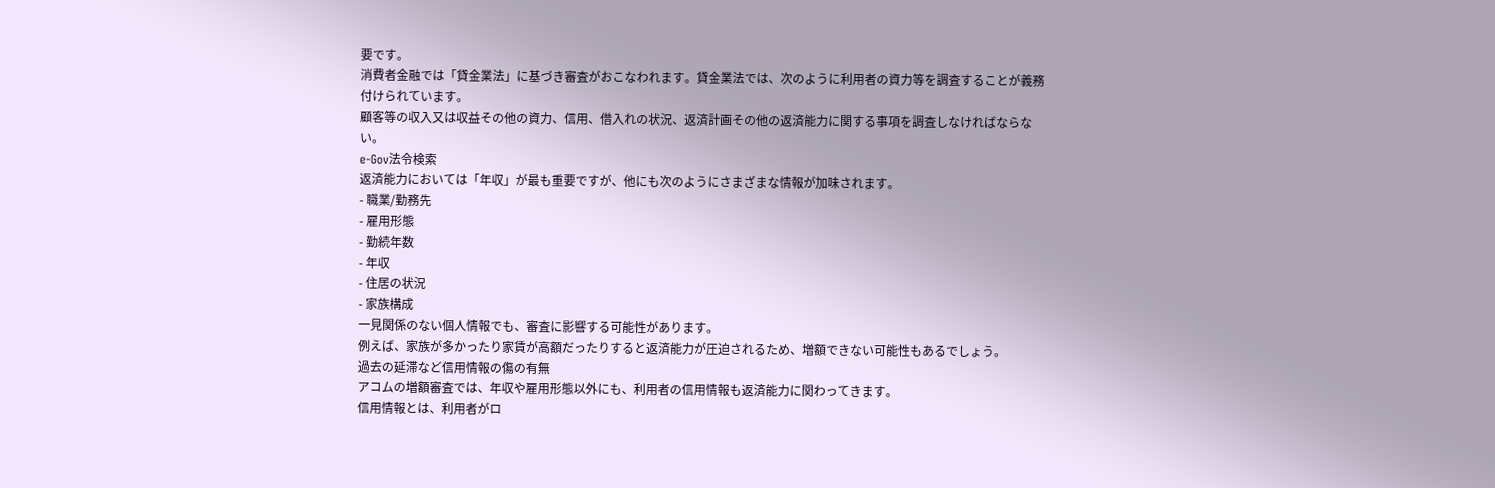要です。
消費者金融では「貸金業法」に基づき審査がおこなわれます。貸金業法では、次のように利用者の資力等を調査することが義務付けられています。
顧客等の収入又は収益その他の資力、信用、借入れの状況、返済計画その他の返済能力に関する事項を調査しなければならない。
e-Gov法令検索
返済能力においては「年収」が最も重要ですが、他にも次のようにさまざまな情報が加味されます。
- 職業/勤務先
- 雇用形態
- 勤続年数
- 年収
- 住居の状況
- 家族構成
一見関係のない個人情報でも、審査に影響する可能性があります。
例えば、家族が多かったり家賃が高額だったりすると返済能力が圧迫されるため、増額できない可能性もあるでしょう。
過去の延滞など信用情報の傷の有無
アコムの増額審査では、年収や雇用形態以外にも、利用者の信用情報も返済能力に関わってきます。
信用情報とは、利用者がロ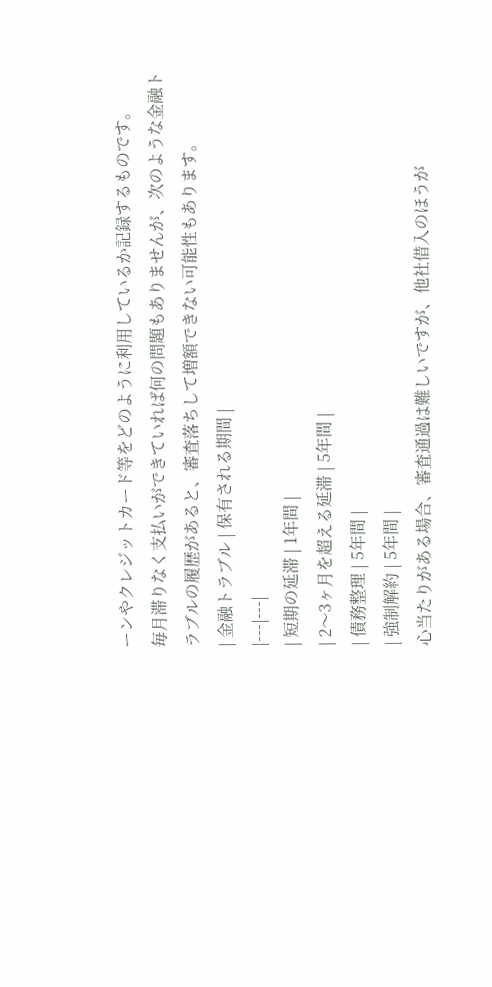ーンやクレジットカード等をどのように利用しているか記録するものです。
毎月滞りなく支払いができていれば何の問題もありませんが、次のような金融トラブルの履歴があると、審査落ちして増額できない可能性もあります。
| 金融トラブル | 保有される期間 |
|---|---|
| 短期の延滞 | 1年間 |
| 2〜3ヶ月を超える延滞 | 5年間 |
| 債務整理 | 5年間 |
| 強制解約 | 5年間 |
心当たりがある場合、審査通過は難しいですが、他社借入のほうが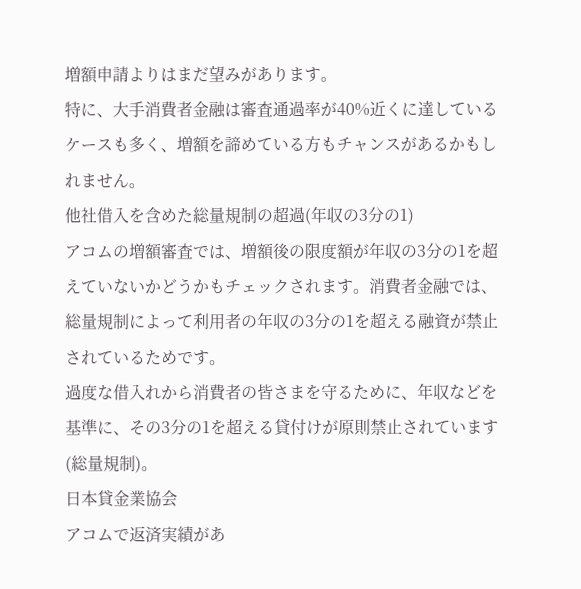増額申請よりはまだ望みがあります。
特に、大手消費者金融は審査通過率が40%近くに達しているケースも多く、増額を諦めている方もチャンスがあるかもしれません。
他社借入を含めた総量規制の超過(年収の3分の1)
アコムの増額審査では、増額後の限度額が年収の3分の1を超えていないかどうかもチェックされます。消費者金融では、総量規制によって利用者の年収の3分の1を超える融資が禁止されているためです。
過度な借入れから消費者の皆さまを守るために、年収などを基準に、その3分の1を超える貸付けが原則禁止されています(総量規制)。
日本貸金業協会
アコムで返済実績があ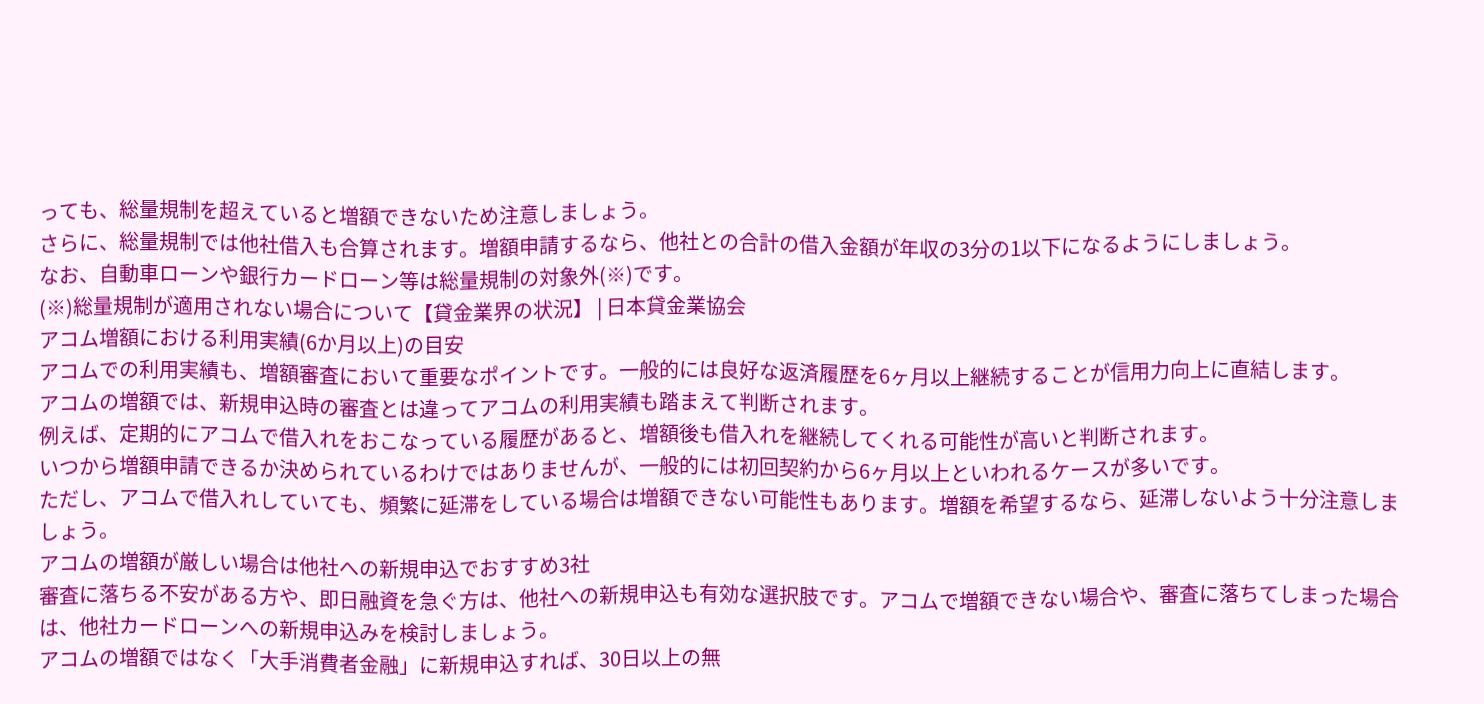っても、総量規制を超えていると増額できないため注意しましょう。
さらに、総量規制では他社借入も合算されます。増額申請するなら、他社との合計の借入金額が年収の3分の1以下になるようにしましょう。
なお、自動車ローンや銀行カードローン等は総量規制の対象外(※)です。
(※)総量規制が適用されない場合について【貸金業界の状況】 | 日本貸金業協会
アコム増額における利用実績(6か月以上)の目安
アコムでの利用実績も、増額審査において重要なポイントです。一般的には良好な返済履歴を6ヶ月以上継続することが信用力向上に直結します。
アコムの増額では、新規申込時の審査とは違ってアコムの利用実績も踏まえて判断されます。
例えば、定期的にアコムで借入れをおこなっている履歴があると、増額後も借入れを継続してくれる可能性が高いと判断されます。
いつから増額申請できるか決められているわけではありませんが、一般的には初回契約から6ヶ月以上といわれるケースが多いです。
ただし、アコムで借入れしていても、頻繁に延滞をしている場合は増額できない可能性もあります。増額を希望するなら、延滞しないよう十分注意しましょう。
アコムの増額が厳しい場合は他社への新規申込でおすすめ3社
審査に落ちる不安がある方や、即日融資を急ぐ方は、他社への新規申込も有効な選択肢です。アコムで増額できない場合や、審査に落ちてしまった場合は、他社カードローンへの新規申込みを検討しましょう。
アコムの増額ではなく「大手消費者金融」に新規申込すれば、30日以上の無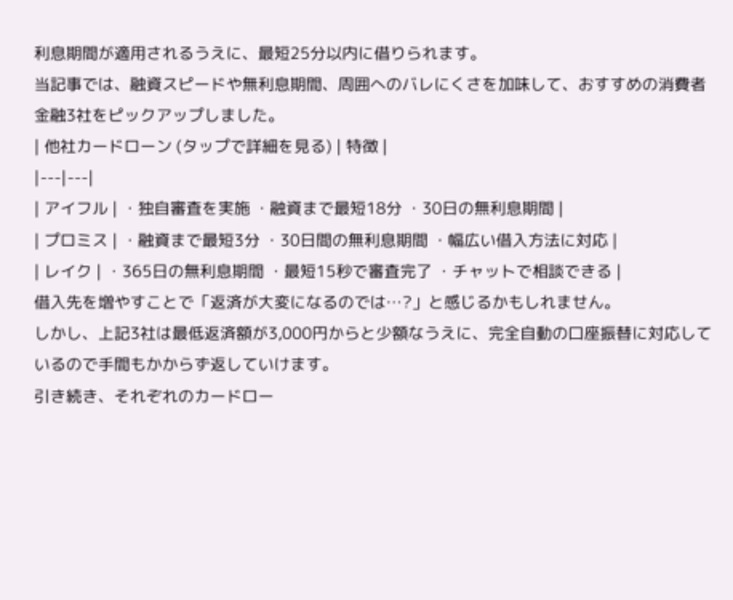利息期間が適用されるうえに、最短25分以内に借りられます。
当記事では、融資スピードや無利息期間、周囲へのバレにくさを加味して、おすすめの消費者金融3社をピックアップしました。
| 他社カードローン (タップで詳細を見る) | 特徴 |
|---|---|
| アイフル | ・独自審査を実施 ・融資まで最短18分 ・30日の無利息期間 |
| プロミス | ・融資まで最短3分 ・30日間の無利息期間 ・幅広い借入方法に対応 |
| レイク | ・365日の無利息期間 ・最短15秒で審査完了 ・チャットで相談できる |
借入先を増やすことで「返済が大変になるのでは…?」と感じるかもしれません。
しかし、上記3社は最低返済額が3,000円からと少額なうえに、完全自動の口座振替に対応しているので手間もかからず返していけます。
引き続き、それぞれのカードロー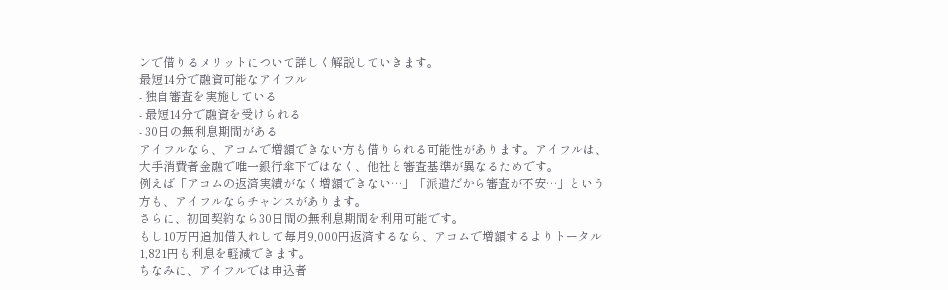ンで借りるメリットについて詳しく解説していきます。
最短14分で融資可能なアイフル
- 独自審査を実施している
- 最短14分で融資を受けられる
- 30日の無利息期間がある
アイフルなら、アコムで増額できない方も借りられる可能性があります。アイフルは、大手消費者金融で唯一銀行傘下ではなく、他社と審査基準が異なるためです。
例えば「アコムの返済実績がなく増額できない…」「派遣だから審査が不安…」という方も、アイフルならチャンスがあります。
さらに、初回契約なら30日間の無利息期間を利用可能です。
もし10万円追加借入れして毎月9,000円返済するなら、アコムで増額するよりトータル1,821円も利息を軽減できます。
ちなみに、アイフルでは申込者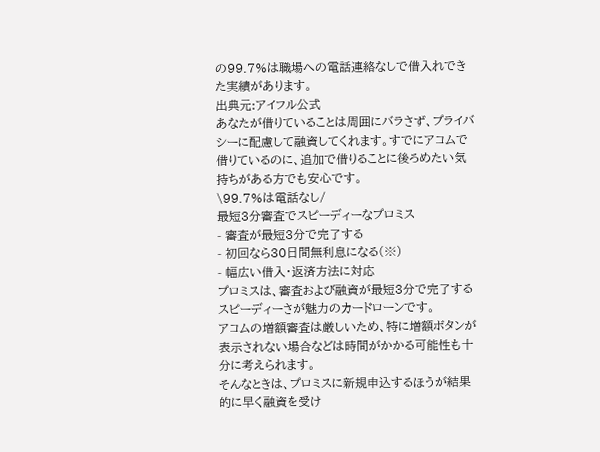の99.7%は職場への電話連絡なしで借入れできた実績があります。
出典元:アイフル公式
あなたが借りていることは周囲にバラさず、プライバシーに配慮して融資してくれます。すでにアコムで借りているのに、追加で借りることに後ろめたい気持ちがある方でも安心です。
\99.7%は電話なし/
最短3分審査でスピーディーなプロミス
- 審査が最短3分で完了する
- 初回なら30日間無利息になる(※)
- 幅広い借入・返済方法に対応
プロミスは、審査および融資が最短3分で完了するスピーディーさが魅力のカードローンです。
アコムの増額審査は厳しいため、特に増額ボタンが表示されない場合などは時間がかかる可能性も十分に考えられます。
そんなときは、プロミスに新規申込するほうが結果的に早く融資を受け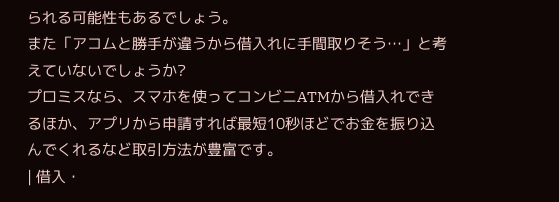られる可能性もあるでしょう。
また「アコムと勝手が違うから借入れに手間取りそう…」と考えていないでしょうか?
プロミスなら、スマホを使ってコンビニATMから借入れできるほか、アプリから申請すれば最短10秒ほどでお金を振り込んでくれるなど取引方法が豊富です。
| 借入・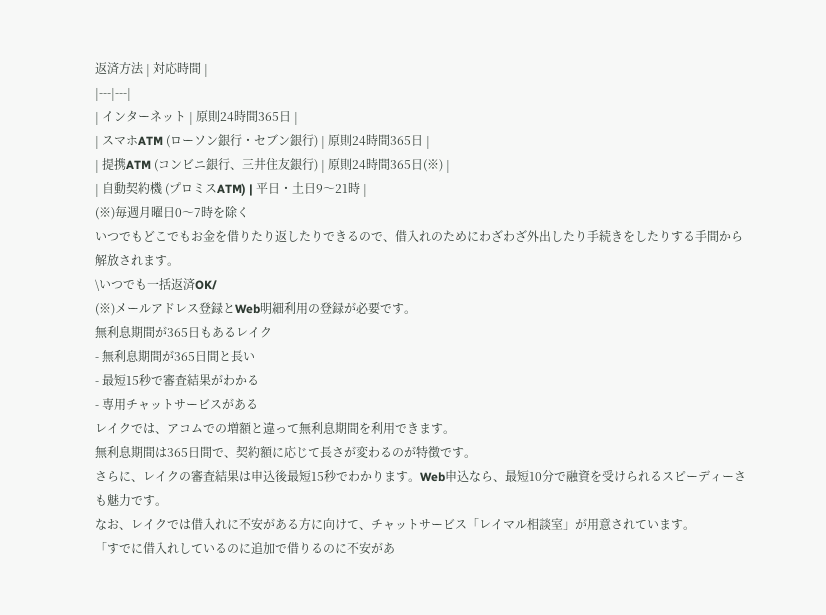返済方法 | 対応時間 |
|---|---|
| インターネット | 原則24時間365日 |
| スマホATM (ローソン銀行・セブン銀行) | 原則24時間365日 |
| 提携ATM (コンビニ銀行、三井住友銀行) | 原則24時間365日(※) |
| 自動契約機 (プロミスATM) | 平日・土日9〜21時 |
(※)毎週月曜日0〜7時を除く
いつでもどこでもお金を借りたり返したりできるので、借入れのためにわざわざ外出したり手続きをしたりする手間から解放されます。
\いつでも一括返済OK/
(※)メールアドレス登録とWeb明細利用の登録が必要です。
無利息期間が365日もあるレイク
- 無利息期間が365日間と長い
- 最短15秒で審査結果がわかる
- 専用チャットサービスがある
レイクでは、アコムでの増額と違って無利息期間を利用できます。
無利息期間は365日間で、契約額に応じて長さが変わるのが特徴です。
さらに、レイクの審査結果は申込後最短15秒でわかります。Web申込なら、最短10分で融資を受けられるスピーディーさも魅力です。
なお、レイクでは借入れに不安がある方に向けて、チャットサービス「レイマル相談室」が用意されています。
「すでに借入れしているのに追加で借りるのに不安があ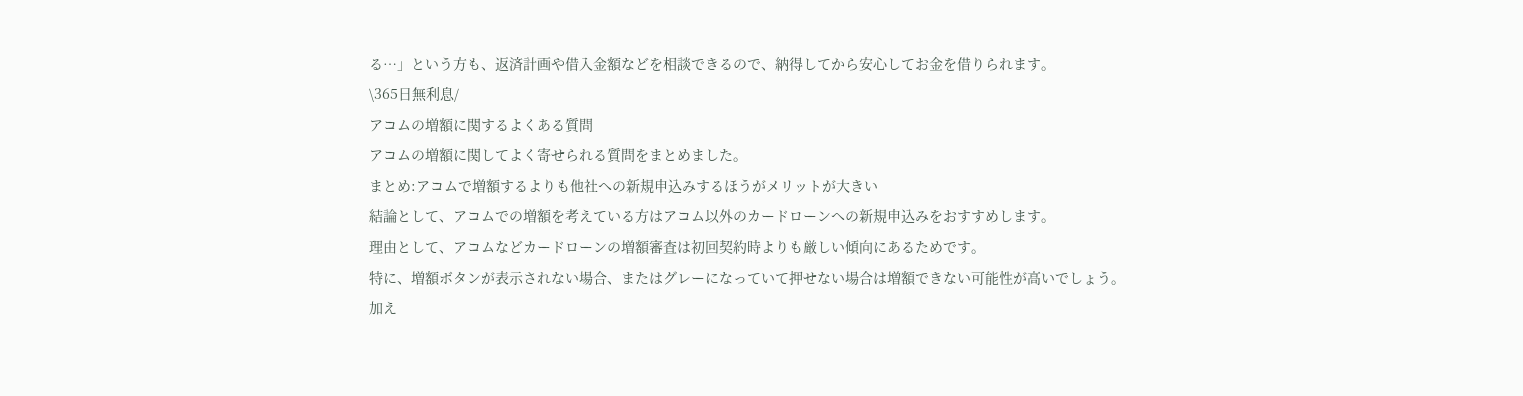る…」という方も、返済計画や借入金額などを相談できるので、納得してから安心してお金を借りられます。
\365日無利息/
アコムの増額に関するよくある質問
アコムの増額に関してよく寄せられる質問をまとめました。
まとめ:アコムで増額するよりも他社への新規申込みするほうがメリットが大きい
結論として、アコムでの増額を考えている方はアコム以外のカードローンへの新規申込みをおすすめします。
理由として、アコムなどカードローンの増額審査は初回契約時よりも厳しい傾向にあるためです。
特に、増額ボタンが表示されない場合、またはグレーになっていて押せない場合は増額できない可能性が高いでしょう。
加え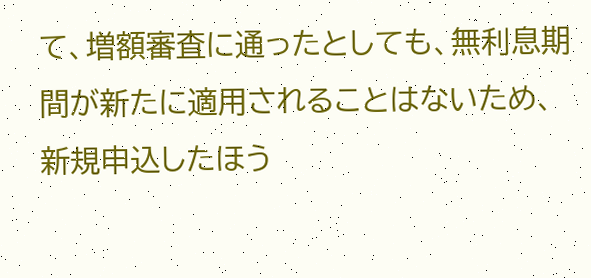て、増額審査に通ったとしても、無利息期間が新たに適用されることはないため、新規申込したほう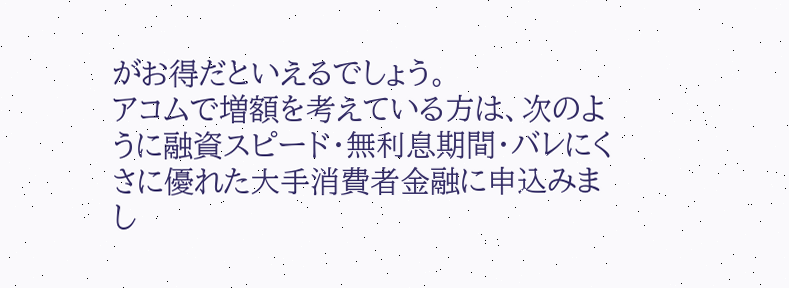がお得だといえるでしょう。
アコムで増額を考えている方は、次のように融資スピード・無利息期間・バレにくさに優れた大手消費者金融に申込みまし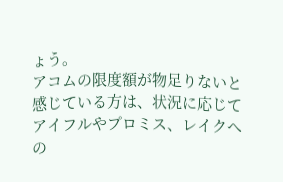ょう。
アコムの限度額が物足りないと感じている方は、状況に応じてアイフルやプロミス、レイクへの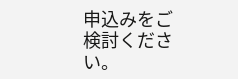申込みをご検討ください。